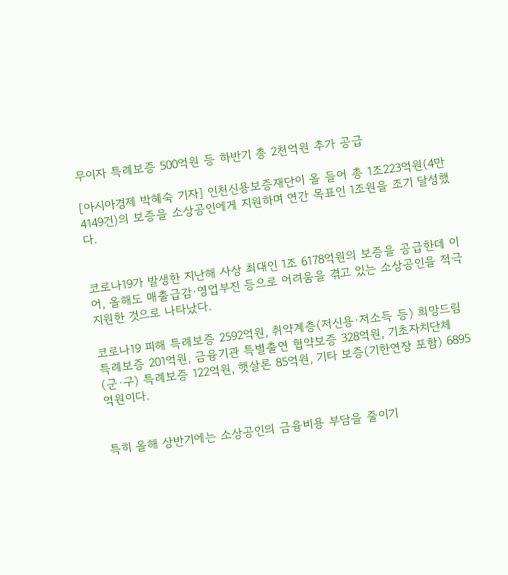무이자 특례보증 500억원 등 하반기 총 2천억원 추가 공급

[아시아경제 박혜숙 기자] 인천신용보증재단이 올 들어 총 1조223억원(4만4149건)의 보증을 소상공인에게 지원하며 연간 목표인 1조원을 조기 달성했다.


코로나19가 발생한 지난해 사상 최대인 1조 6178억원의 보증을 공급한데 이어, 올해도 매출급감·영업부진 등으로 어려움을 겪고 있는 소상공인을 적극 지원한 것으로 나타났다.

코로나19 피해 특례보증 2592억원, 취약계층(저신용·저소득 등) 희망드림 특례보증 201억원, 금융기관 특별출연 협약보증 328억원, 기초자치단체(군·구) 특례보증 122억원, 햇살론 85억원, 기타 보증(기한연장 포함) 6895억원이다.


특히 올해 상반기에는 소상공인의 금융비용 부담을 줄이기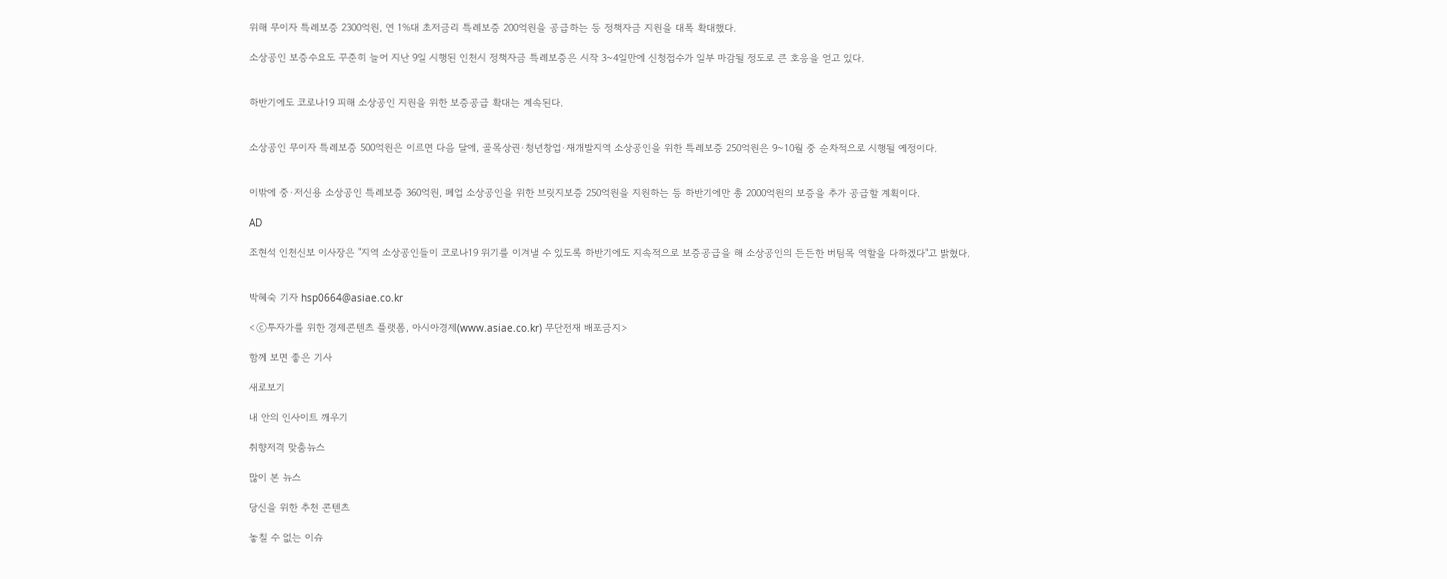위해 무이자 특례보증 2300억원, 연 1%대 초저금리 특례보증 200억원을 공급하는 등 정책자금 지원을 대폭 확대했다.

소상공인 보증수요도 꾸준히 늘어 지난 9일 시행된 인천시 정책자금 특례보증은 시작 3~4일만에 신청접수가 일부 마감될 정도로 큰 호응을 얻고 있다.


하반기에도 코로나19 피해 소상공인 지원을 위한 보증공급 확대는 계속된다.


소상공인 무이자 특례보증 500억원은 이르면 다음 달에, 골목상권·청년창업·재개발지역 소상공인을 위한 특례보증 250억원은 9~10월 중 순차적으로 시행될 예정이다.


이밖에 중·저신용 소상공인 특례보증 360억원, 폐업 소상공인을 위한 브릿지보증 250억원을 지원하는 등 하반기에만 총 2000억원의 보증을 추가 공급할 계획이다.

AD

조현석 인천신보 이사장은 "지역 소상공인들이 코로나19 위기를 이겨낼 수 있도록 하반기에도 지속적으로 보증공급을 해 소상공인의 든든한 버팀목 역할을 다하겠다"고 밝혔다.


박혜숙 기자 hsp0664@asiae.co.kr

<ⓒ투자가를 위한 경제콘텐츠 플랫폼, 아시아경제(www.asiae.co.kr) 무단전재 배포금지>

함께 보면 좋은 기사

새로보기

내 안의 인사이트 깨우기

취향저격 맞춤뉴스

많이 본 뉴스

당신을 위한 추천 콘텐츠

놓칠 수 없는 이슈